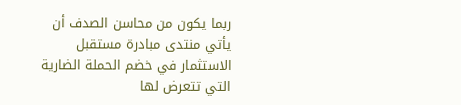ربما يكون من محاسن الصدف أن يأتي منتدى مبادرة مستقبل الاستثمار في خضم الحملة الضارية التي تتعرض لها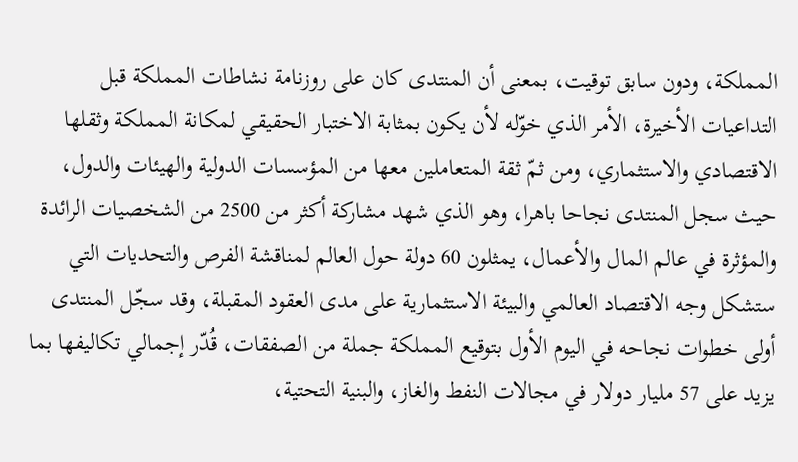المملكة، ودون سابق توقيت، بمعنى أن المنتدى كان على روزنامة نشاطات المملكة قبل التداعيات الأخيرة، الأمر الذي خوّله لأن يكون بمثابة الاختبار الحقيقي لمكانة المملكة وثقلها الاقتصادي والاستثماري، ومن ثمّ ثقة المتعاملين معها من المؤسسات الدولية والهيئات والدول، حيث سجل المنتدى نجاحا باهرا، وهو الذي شهد مشاركة أكثر من 2500 من الشخصيات الرائدة والمؤثرة في عالم المال والأعمال، يمثلون 60 دولة حول العالم لمناقشة الفرص والتحديات التي ستشكل وجه الاقتصاد العالمي والبيئة الاستثمارية على مدى العقود المقبلة، وقد سجّل المنتدى أولى خطوات نجاحه في اليوم الأول بتوقيع المملكة جملة من الصفقات، قُدّر إجمالي تكاليفها بما يزيد على 57 مليار دولار في مجالات النفط والغاز، والبنية التحتية،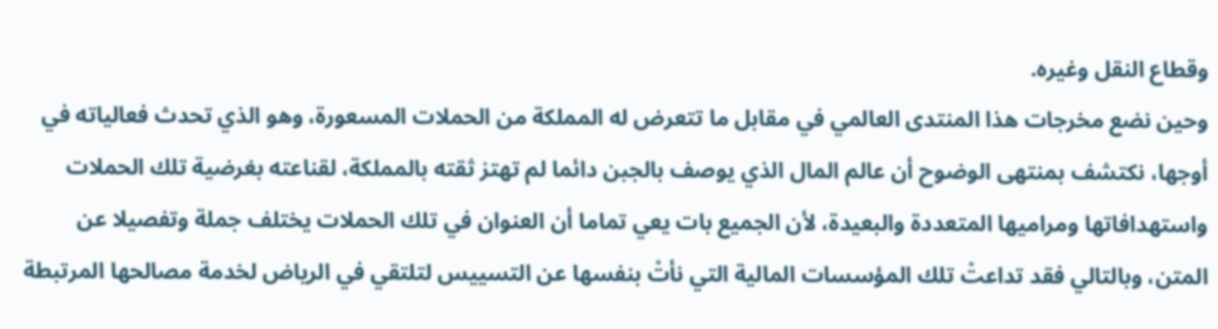وقطاع النقل وغيره.
وحين نضع مخرجات هذا المنتدى العالمي في مقابل ما تتعرض له المملكة من الحملات المسعورة، وهو الذي تحدث فعالياته في أوجها، نكتشف بمنتهى الوضوح أن عالم المال الذي يوصف بالجبن دائما لم تهتز ثقته بالمملكة، لقناعته بغرضية تلك الحملات واستهدافاتها ومراميها المتعددة والبعيدة، لأن الجميع بات يعي تماما أن العنوان في تلك الحملات يختلف جملة وتفصيلا عن المتن، وبالتالي فقد تداعتْ تلك المؤسسات المالية التي نأتْ بنفسها عن التسييس لتلتقي في الرياض لخدمة مصالحها المرتبطة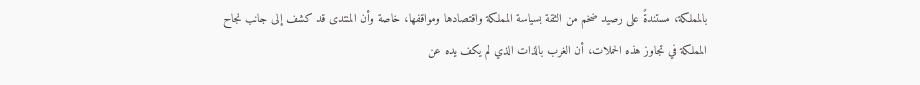بالمملكة، مستندةً على رصيد ضخم من الثقة بسياسة المملكة واقتصادها ومواقفها، خاصة وأن المنتدى قد كشف إلى جانب نجاح المملكة في تجاوز هذه الحملات، أن الغرب بالذات الذي لم يكف يده عن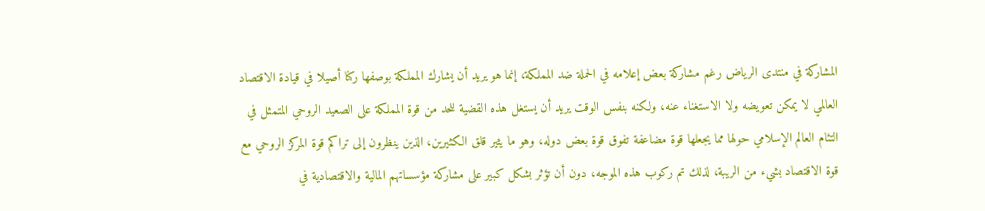المشاركة في منتدى الرياض رغم مشاركة بعض إعلامه في الحملة ضد المملكة، إنما هو يريد أن يشارك المملكة بوصفها ركنا أصيلا في قيادة الاقتصاد العالمي لا يمكن تعويضه ولا الاستغناء عنه، ولكنه بنفس الوقت يريد أن يستغل هذه القضية للحد من قوة المملكة على الصعيد الروحي المتمثل في التئام العالم الإسلامي حولها مما يجعلها قوة مضاعفة تفوق قوة بعض دوله، وهو ما يثير قلق الكثيرين، الذين ينظرون إلى تراكم قوة المركز الروحي مع قوة الاقتصاد بشيء من الريبة، لذلك تم ركوب هذه الموجه، دون أن تؤثر بشكل كبير على مشاركة مؤسساتهم المالية والاقتصادية في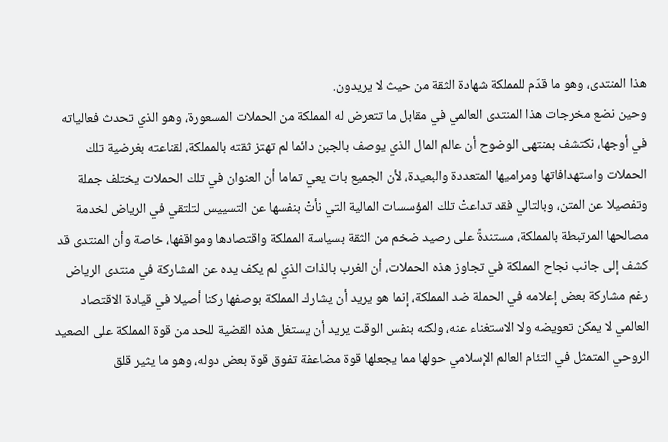هذا المنتدى، وهو ما قدّم للمملكة شهادة الثقة من حيث لا يريدون.
وحين نضع مخرجات هذا المنتدى العالمي في مقابل ما تتعرض له المملكة من الحملات المسعورة، وهو الذي تحدث فعالياته في أوجها، نكتشف بمنتهى الوضوح أن عالم المال الذي يوصف بالجبن دائما لم تهتز ثقته بالمملكة، لقناعته بغرضية تلك الحملات واستهدافاتها ومراميها المتعددة والبعيدة، لأن الجميع بات يعي تماما أن العنوان في تلك الحملات يختلف جملة وتفصيلا عن المتن، وبالتالي فقد تداعتْ تلك المؤسسات المالية التي نأتْ بنفسها عن التسييس لتلتقي في الرياض لخدمة مصالحها المرتبطة بالمملكة، مستندةً على رصيد ضخم من الثقة بسياسة المملكة واقتصادها ومواقفها، خاصة وأن المنتدى قد كشف إلى جانب نجاح المملكة في تجاوز هذه الحملات، أن الغرب بالذات الذي لم يكف يده عن المشاركة في منتدى الرياض رغم مشاركة بعض إعلامه في الحملة ضد المملكة، إنما هو يريد أن يشارك المملكة بوصفها ركنا أصيلا في قيادة الاقتصاد العالمي لا يمكن تعويضه ولا الاستغناء عنه، ولكنه بنفس الوقت يريد أن يستغل هذه القضية للحد من قوة المملكة على الصعيد الروحي المتمثل في التئام العالم الإسلامي حولها مما يجعلها قوة مضاعفة تفوق قوة بعض دوله، وهو ما يثير قلق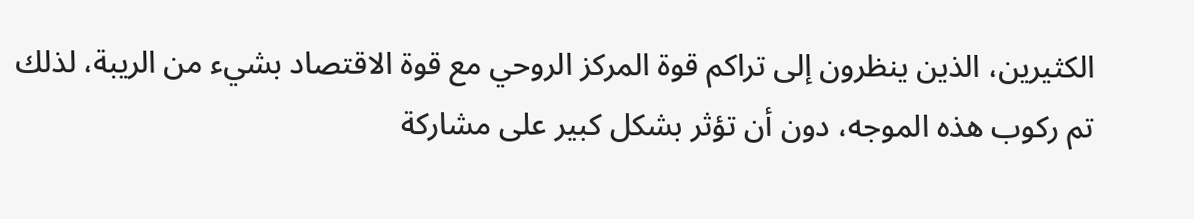الكثيرين، الذين ينظرون إلى تراكم قوة المركز الروحي مع قوة الاقتصاد بشيء من الريبة، لذلك تم ركوب هذه الموجه، دون أن تؤثر بشكل كبير على مشاركة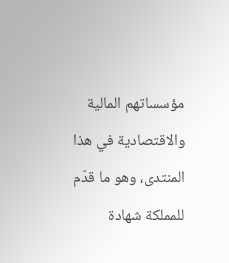مؤسساتهم المالية والاقتصادية في هذا المنتدى، وهو ما قدّم للمملكة شهادة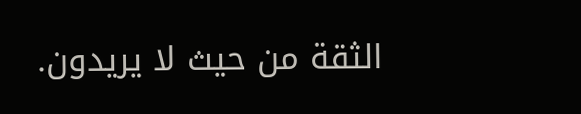الثقة من حيث لا يريدون.